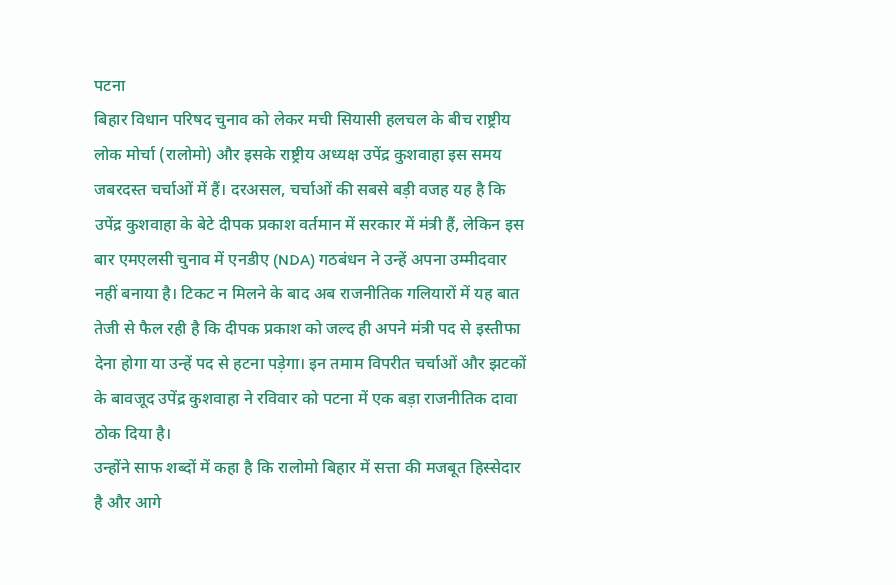पटना
बिहार विधान परिषद चुनाव को लेकर मची सियासी हलचल के बीच राष्ट्रीय लोक मोर्चा (रालोमो) और इसके राष्ट्रीय अध्यक्ष उपेंद्र कुशवाहा इस समय जबरदस्त चर्चाओं में हैं। दरअसल, चर्चाओं की सबसे बड़ी वजह यह है कि उपेंद्र कुशवाहा के बेटे दीपक प्रकाश वर्तमान में सरकार में मंत्री हैं, लेकिन इस बार एमएलसी चुनाव में एनडीए (NDA) गठबंधन ने उन्हें अपना उम्मीदवार नहीं बनाया है। टिकट न मिलने के बाद अब राजनीतिक गलियारों में यह बात तेजी से फैल रही है कि दीपक प्रकाश को जल्द ही अपने मंत्री पद से इस्तीफा देना होगा या उन्हें पद से हटना पड़ेगा। इन तमाम विपरीत चर्चाओं और झटकों के बावजूद उपेंद्र कुशवाहा ने रविवार को पटना में एक बड़ा राजनीतिक दावा ठोक दिया है।
उन्होंने साफ शब्दों में कहा है कि रालोमो बिहार में सत्ता की मजबूत हिस्सेदार है और आगे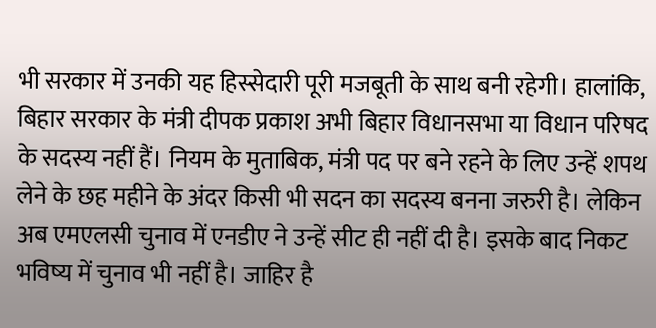भी सरकार में उनकी यह हिस्सेदारी पूरी मजबूती के साथ बनी रहेगी। हालांकि, बिहार सरकार के मंत्री दीपक प्रकाश अभी बिहार विधानसभा या विधान परिषद के सदस्य नहीं हैं। नियम के मुताबिक, मंत्री पद पर बने रहने के लिए उन्हें शपथ लेने के छह महीने के अंदर किसी भी सदन का सदस्य बनना जरुरी है। लेकिन अब एमएलसी चुनाव में एनडीए ने उन्हें सीट ही नहीं दी है। इसके बाद निकट भविष्य में चुनाव भी नहीं है। जाहिर है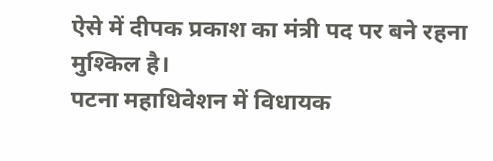ऐसे में दीपक प्रकाश का मंत्री पद पर बने रहना मुश्किल है।
पटना महाधिवेशन में विधायक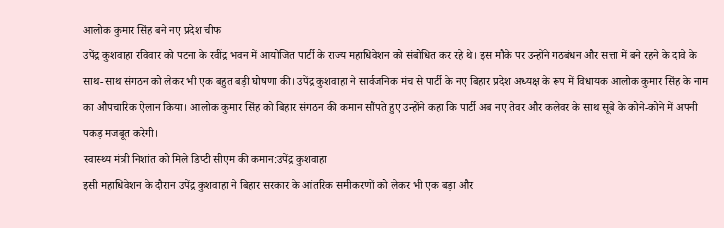आलोक कुमार सिंह बने नए प्रदेश चीफ
उपेंद्र कुशवाहा रविवार को पटना के रवींद्र भवन में आयोजित पार्टी के राज्य महाधिवेशन को संबोधित कर रहे थे। इस मौके पर उन्होंने गठबंधन और सत्ता में बने रहने के दावे के साथ-साथ संगठन को लेकर भी एक बहुत बड़ी घोषणा की। उपेंद्र कुशवाहा ने सार्वजनिक मंच से पार्टी के नए बिहार प्रदेश अध्यक्ष के रूप में विधायक आलोक कुमार सिंह के नाम का औपचारिक ऐलान किया। आलोक कुमार सिंह को बिहार संगठन की कमान सौंपते हुए उन्होंने कहा कि पार्टी अब नए तेवर और कलेवर के साथ सूबे के कोने-कोने में अपनी पकड़ मजबूत करेगी।
स्वास्थ्य मंत्री निशांत को मिले डिप्टी सीएम की कमान:उपेंद्र कुशवाहा
इसी महाधिवेशन के दौरान उपेंद्र कुशवाहा ने बिहार सरकार के आंतरिक समीकरणों को लेकर भी एक बड़ा और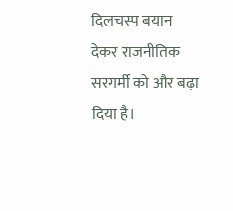दिलचस्प बयान देकर राजनीतिक सरगर्मी को और बढ़ा दिया है।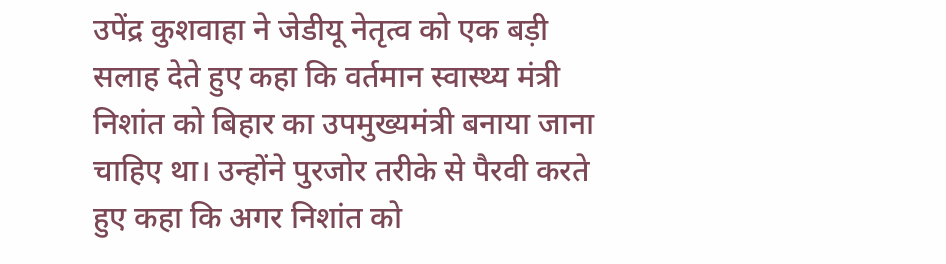उपेंद्र कुशवाहा ने जेडीयू नेतृत्व को एक बड़ी सलाह देते हुए कहा कि वर्तमान स्वास्थ्य मंत्री निशांत को बिहार का उपमुख्यमंत्री बनाया जाना चाहिए था। उन्होंने पुरजोर तरीके से पैरवी करते हुए कहा कि अगर निशांत को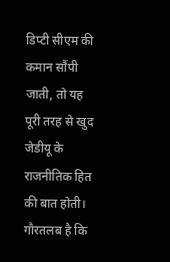डिप्टी सीएम की कमान सौंपी जाती, तो यह पूरी तरह से खुद जेडीयू के राजनीतिक हित की बात होती। गौरतलब है कि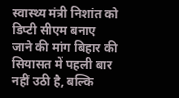स्वास्थ्य मंत्री निशांत को डिप्टी सीएम बनाए जाने की मांग बिहार की सियासत में पहली बार नहीं उठी है, बल्कि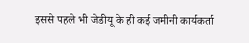इससे पहले भी जेडीयू के ही कई जमीनी कार्यकर्ता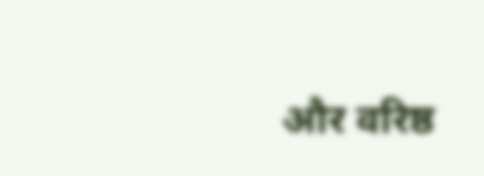और वरिष्ठ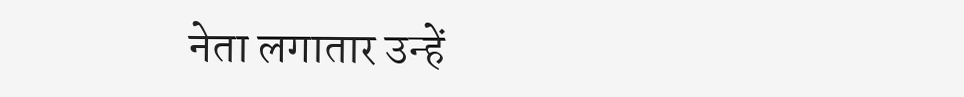नेता लगातार उन्हें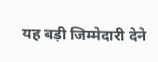यह बड़ी जिम्मेदारी देने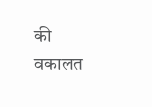की वकालत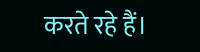करते रहे हैं।